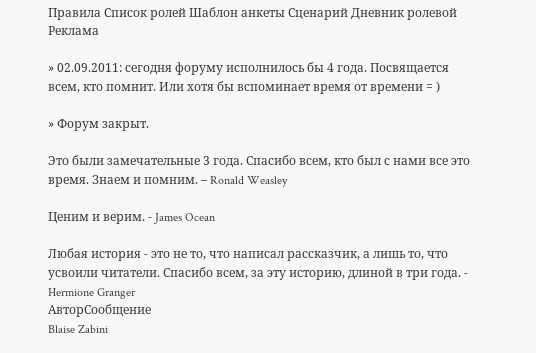Правила Список ролей Шаблон анкеты Сценарий Дневник ролевой Реклама

» 02.09.2011: сегодня форуму исполнилось бы 4 года. Посвящается всем, кто помнит. Или хотя бы вспоминает время от времени = )

» Форум закрыт.

Это были замечательные 3 года. Спасибо всем, кто был с нами все это время. Знаем и помним. – Ronald Weasley

Ценим и верим. - James Ocean

Любая история - это не то, что написал рассказчик, а лишь то, что усвоили читатели. Спасибо всем, за эту историю, длиной в три года. - Hermione Granger
АвторСообщение
Blaise Zabini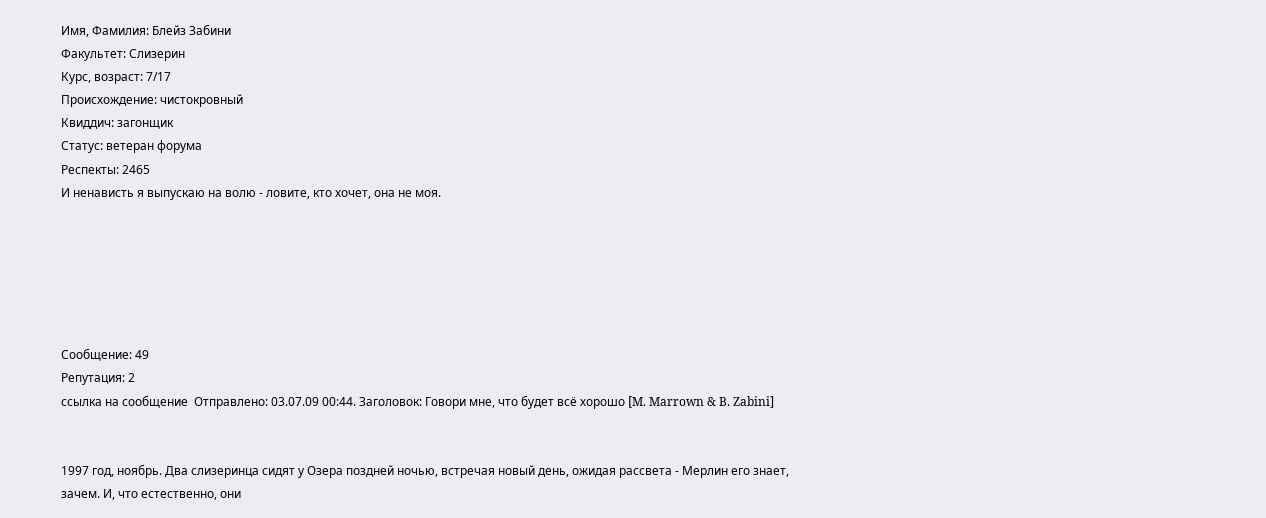Имя, Фамилия: Блейз Забини
Факультет: Слизерин
Курс, возраст: 7/17
Происхождение: чистокровный
Квиддич: загонщик
Статус: ветеран форума
Респекты: 2465
И ненависть я выпускаю на волю - ловите, кто хочет, она не моя.






Сообщение: 49
Репутация: 2
ссылка на сообщение  Отправлено: 03.07.09 00:44. Заголовок: Говори мне, что будет всё хорошо [M. Marrown & B. Zabini]


1997 год, ноябрь. Два слизеринца сидят у Озера поздней ночью, встречая новый день, ожидая рассвета - Мерлин его знает, зачем. И, что естественно, они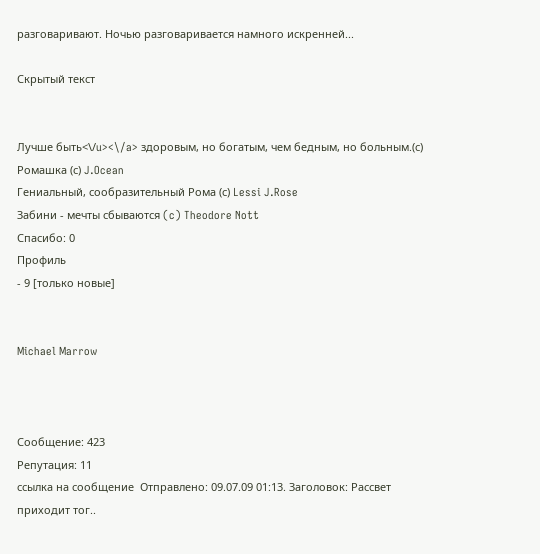разговаривают. Ночью разговаривается намного искренней...

Скрытый текст


Лучше быть<\/u><\/a> здоровым, но богатым, чем бедным, но больным.(с)
Ромашка (с) J.Ocean
Гениальный, сообразительный Рома (с) Lessi J.Rose
Забини - мечты сбываются (c) Theodore Nott
Спасибо: 0
Профиль
- 9 [только новые]


Michael Marrow



Сообщение: 423
Репутация: 11
ссылка на сообщение  Отправлено: 09.07.09 01:13. Заголовок: Рассвет приходит тог..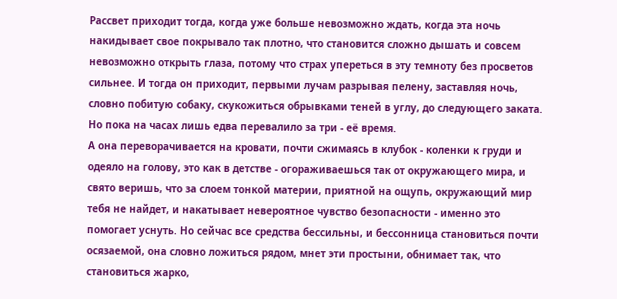Рассвет приходит тогда, когда уже больше невозможно ждать, когда эта ночь накидывает свое покрывало так плотно, что становится сложно дышать и совсем невозможно открыть глаза, потому что страх упереться в эту темноту без просветов сильнее. И тогда он приходит, первыми лучам разрывая пелену, заставляя ночь, словно побитую собаку, скукожиться обрывками теней в углу, до следующего заката. Но пока на часах лишь едва перевалило за три - её время.
А она переворачивается на кровати, почти сжимаясь в клубок - коленки к груди и одеяло на голову, это как в детстве - огораживаешься так от окружающего мира, и свято веришь, что за слоем тонкой материи, приятной на ощупь, окружающий мир тебя не найдет, и накатывает невероятное чувство безопасности - именно это помогает уснуть. Но сейчас все средства бессильны, и бессонница становиться почти осязаемой, она словно ложиться рядом, мнет эти простыни, обнимает так, что становиться жарко,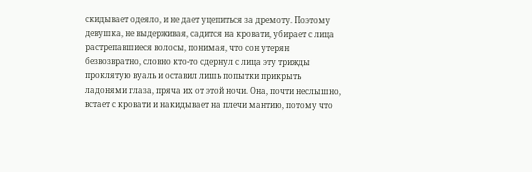скидывает одеяло, и не дает уцепиться за дремоту. Поэтому девушка, не выдерживая, садится на кровати, убирает с лица растрепавшиеся волосы, понимая, что сон утерян безвозвратно, словно кто-то сдернул с лица эту трижды проклятую вуаль и оставил лишь попытки прикрыть ладонями глаза, пряча их от этой ночи. Она, почти неслышно, встает с кровати и накидывает на плечи мантию, потому что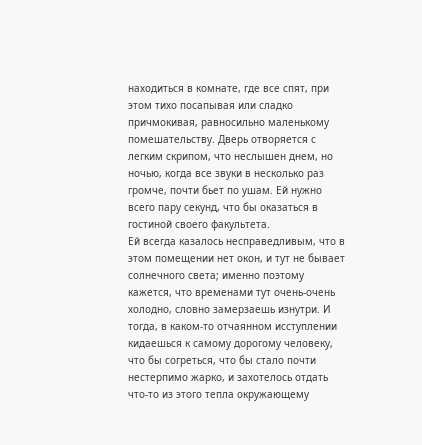находиться в комнате, где все спят, при этом тихо посапывая или сладко причмокивая, равносильно маленькому помешательству. Дверь отворяется с легким скрипом, что неслышен днем, но ночью, когда все звуки в несколько раз громче, почти бьет по ушам. Ей нужно всего пару секунд, что бы оказаться в гостиной своего факультета.
Ей всегда казалось несправедливым, что в этом помещении нет окон, и тут не бывает солнечного света; именно поэтому кажется, что временами тут очень-очень холодно, словно замерзаешь изнутри. И тогда, в каком-то отчаянном исступлении кидаешься к самому дорогому человеку, что бы согреться, что бы стало почти нестерпимо жарко, и захотелось отдать что-то из этого тепла окружающему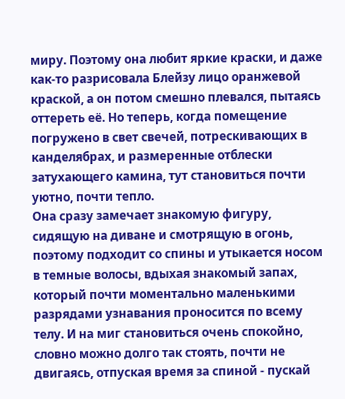миру. Поэтому она любит яркие краски, и даже как-то разрисовала Блейзу лицо оранжевой краской, а он потом смешно плевался, пытаясь оттереть её. Но теперь, когда помещение погружено в свет свечей, потрескивающих в канделябрах, и размеренные отблески затухающего камина, тут становиться почти уютно, почти тепло.
Она сразу замечает знакомую фигуру, сидящую на диване и смотрящую в огонь, поэтому подходит со спины и утыкается носом в темные волосы, вдыхая знакомый запах, который почти моментально маленькими разрядами узнавания проносится по всему телу. И на миг становиться очень спокойно, словно можно долго так стоять, почти не двигаясь, отпуская время за спиной - пускай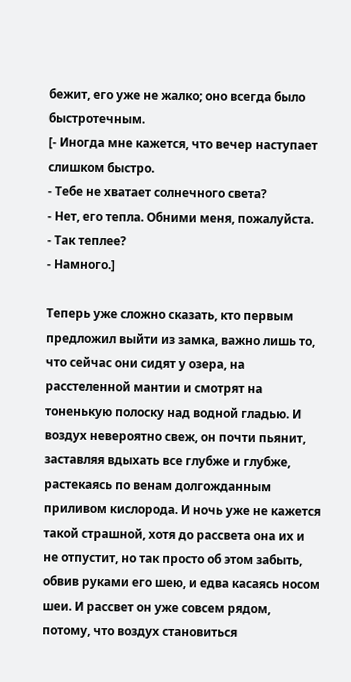бежит, его уже не жалко; оно всегда было быстротечным.
[- Иногда мне кажется, что вечер наступает слишком быстро.
- Тебе не хватает солнечного света?
- Нет, его тепла. Обними меня, пожалуйста.
- Так теплее?
- Намного.]

Теперь уже сложно сказать, кто первым предложил выйти из замка, важно лишь то, что сейчас они сидят у озера, на расстеленной мантии и смотрят на тоненькую полоску над водной гладью. И воздух невероятно свеж, он почти пьянит, заставляя вдыхать все глубже и глубже, растекаясь по венам долгожданным приливом кислорода. И ночь уже не кажется такой страшной, хотя до рассвета она их и не отпустит, но так просто об этом забыть, обвив руками его шею, и едва касаясь носом шеи. И рассвет он уже совсем рядом, потому, что воздух становиться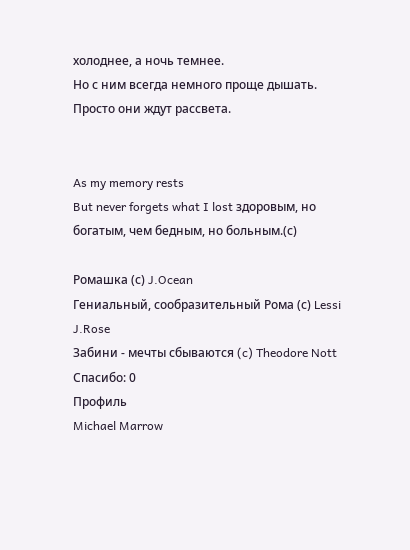холоднее, а ночь темнее.
Но с ним всегда немного проще дышать.
Просто они ждут рассвета.


As my memory rests
But never forgets what I lost здоровым, но богатым, чем бедным, но больным.(с)

Ромашка (с) J.Ocean
Гениальный, сообразительный Рома (с) Lessi J.Rose
Забини - мечты сбываются (c) Theodore Nott
Спасибо: 0
Профиль
Michael Marrow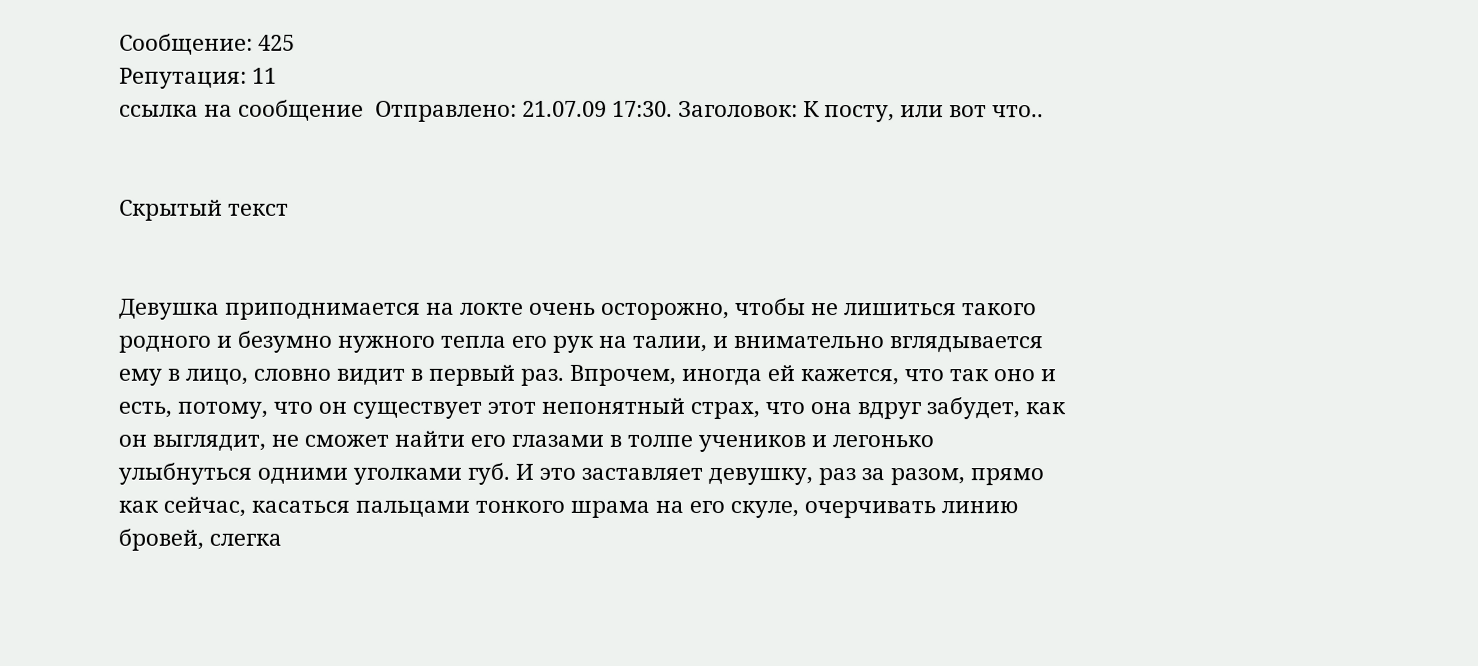Сообщение: 425
Репутация: 11
ссылка на сообщение  Отправлено: 21.07.09 17:30. Заголовок: К посту, или вот что..


Скрытый текст


Девушка приподнимается на локте очень осторожно, чтобы не лишиться такого родного и безумно нужного тепла его рук на талии, и внимательно вглядывается ему в лицо, словно видит в первый раз. Впрочем, иногда ей кажется, что так оно и есть, потому, что он существует этот непонятный страх, что она вдруг забудет, как он выглядит, не сможет найти его глазами в толпе учеников и легонько улыбнуться одними уголками губ. И это заставляет девушку, раз за разом, прямо как сейчас, касаться пальцами тонкого шрама на его скуле, очерчивать линию бровей, слегка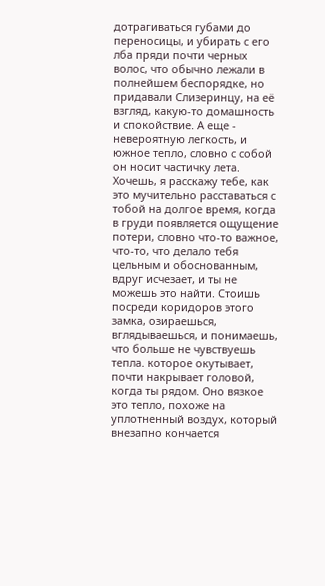дотрагиваться губами до переносицы, и убирать с его лба пряди почти черных волос, что обычно лежали в полнейшем беспорядке, но придавали Слизеринцу, на её взгляд, какую-то домашность и спокойствие. А еще - невероятную легкость, и южное тепло, словно с собой он носит частичку лета.
Хочешь, я расскажу тебе, как это мучительно расставаться с тобой на долгое время, когда в груди появляется ощущение потери, словно что-то важное, что-то, что делало тебя цельным и обоснованным, вдруг исчезает, и ты не можешь это найти. Стоишь посреди коридоров этого замка, озираешься, вглядываешься, и понимаешь, что больше не чувствуешь тепла. которое окутывает, почти накрывает головой, когда ты рядом. Оно вязкое это тепло, похоже на уплотненный воздух, который внезапно кончается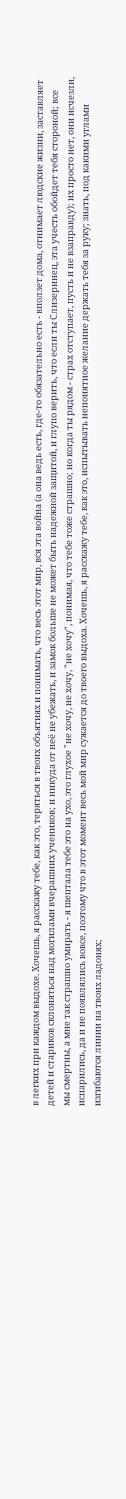в легких при каждом выдохе. Хочешь, я расскажу тебе, как это, теряться в твоих объятиях и понимать, что весь этот мир, вся эта война (а она ведь есть, где-то обязательно есть - вползет дома, отнимает людские жизни, заставляет детей и стариков склоняться над могилами вчерашних учеников; и никуда от неё не убежать, и замок больше не может быть надежной защитой, и глупо верить, что если ты Слизеринец, эта учесть обойдет тебя стороной; все мы смертны, а мне так страшно умирать - я шептала тебе это на ухо, это глухое "не хочу, не хочу, "не хочу", понимая, что тебе тоже страшно; но когда ты рядом - страх отступает, пусть и не взаправду); их просто нет, они исчезли, испарились, да и не появлялись вовсе, поэтому что в этот момент весь мой мир сужается до твоего выдоха. Хочешь, я расскажу тебе, как это, испытывать непонятное желание держать тебя за руку; знать, под какими углами изгибаются линии на твоих ладонях;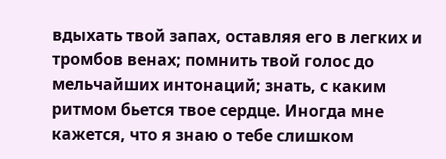вдыхать твой запах, оставляя его в легких и тромбов венах; помнить твой голос до мельчайших интонаций; знать, с каким ритмом бьется твое сердце. Иногда мне кажется, что я знаю о тебе слишком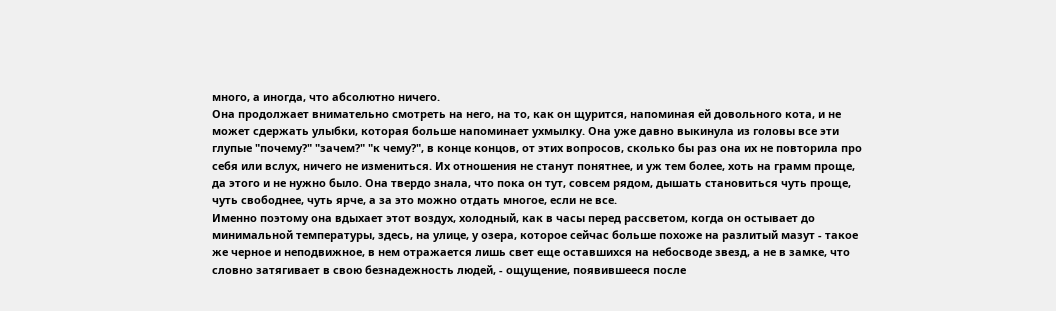много, а иногда, что абсолютно ничего.
Она продолжает внимательно смотреть на него, на то, как он щурится, напоминая ей довольного кота, и не может сдержать улыбки, которая больше напоминает ухмылку. Она уже давно выкинула из головы все эти глупые "почему?" "зачем?" "к чему?", в конце концов, от этих вопросов, сколько бы раз она их не повторила про себя или вслух, ничего не измениться. Их отношения не станут понятнее, и уж тем более, хоть на грамм проще, да этого и не нужно было. Она твердо знала, что пока он тут, совсем рядом, дышать становиться чуть проще, чуть свободнее, чуть ярче, а за это можно отдать многое, если не все.
Именно поэтому она вдыхает этот воздух, холодный, как в часы перед рассветом, когда он остывает до минимальной температуры, здесь, на улице, у озера, которое сейчас больше похоже на разлитый мазут - такое же черное и неподвижное, в нем отражается лишь свет еще оставшихся на небосводе звезд, а не в замке, что словно затягивает в свою безнадежность людей, - ощущение, появившееся после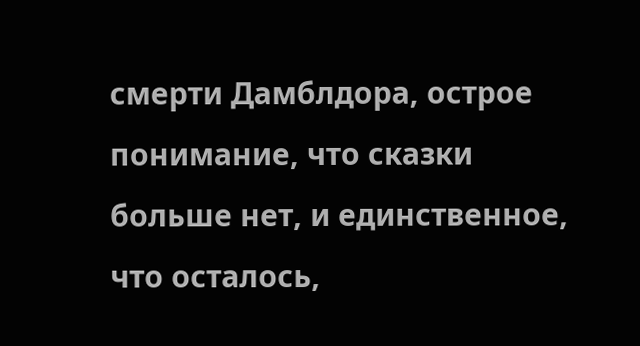смерти Дамблдора, острое понимание, что сказки больше нет, и единственное, что осталось,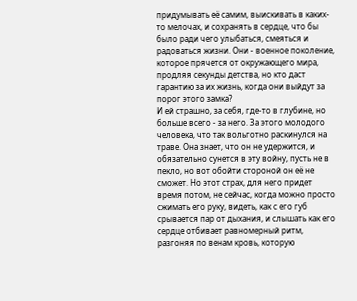придумывать её самим, выискивать в каких-то мелочах, и сохранять в сердце, что бы было ради чего улыбаться, смеяться и радоваться жизни. Они - военное поколение, которое прячется от окружающего мира, продляя секунды детства, но кто даст гарантию за их жизнь, когда они выйдут за порог этого замка?
И ей страшно, за себя, где-то в глубине, но больше всего - за него. За этого молодого человека, что так вольготно раскинулся на траве. Она знает, что он не удержится, и обязательно сунется в эту войну, пусть не в пекло, но вот обойти стороной он её не сможет. Но этот страх, для него придет время потом, не сейчас, когда можно просто сжимать его руку, видеть, как с его губ срывается пар от дыхания, и слышать как его сердце отбивает равномерный ритм, разгоняя по венам кровь, которую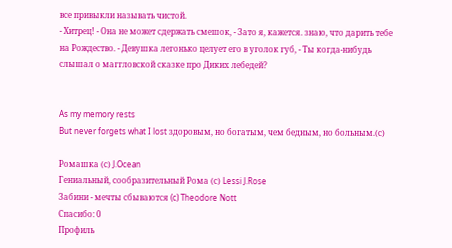все привыкли называть чистой.
- Хитрец! - Она не может сдержать смешок, - Зато я, кажется. знаю, что дарить тебе на Рождество. - Девушка легонько целует его в уголок губ, - Ты когда-нибудь слышал о маггловской сказке про Диких лебедей?


As my memory rests
But never forgets what I lost здоровым, но богатым, чем бедным, но больным.(с)

Ромашка (с) J.Ocean
Гениальный, сообразительный Рома (с) Lessi J.Rose
Забини - мечты сбываются (c) Theodore Nott
Спасибо: 0
Профиль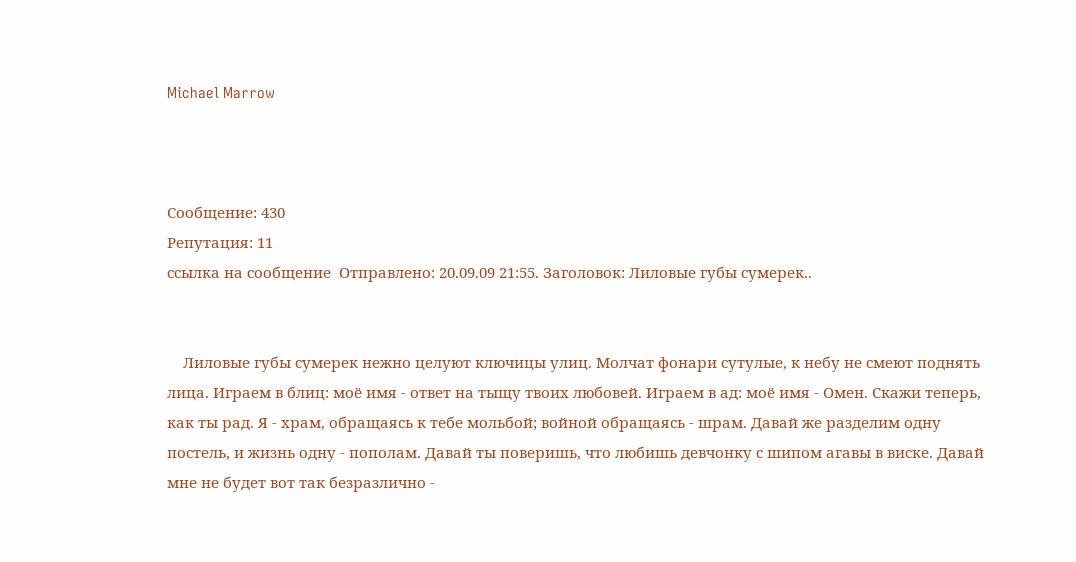Michael Marrow



Сообщение: 430
Репутация: 11
ссылка на сообщение  Отправлено: 20.09.09 21:55. Заголовок: Лиловые губы сумерек..


    Лиловые губы сумерек нежно целуют ключицы улиц. Молчат фонари сутулые, к небу не смеют поднять лица. Играем в блиц: моё имя - ответ на тыщу твоих любовей. Играем в ад: моё имя - Омен. Скажи теперь, как ты рад. Я - храм, обращаясь к тебе мольбой; войной обращаясь - шрам. Давай же разделим одну постель, и жизнь одну - пополам. Давай ты поверишь, что любишь девчонку с шипом агавы в виске. Давай мне не будет вот так безразлично -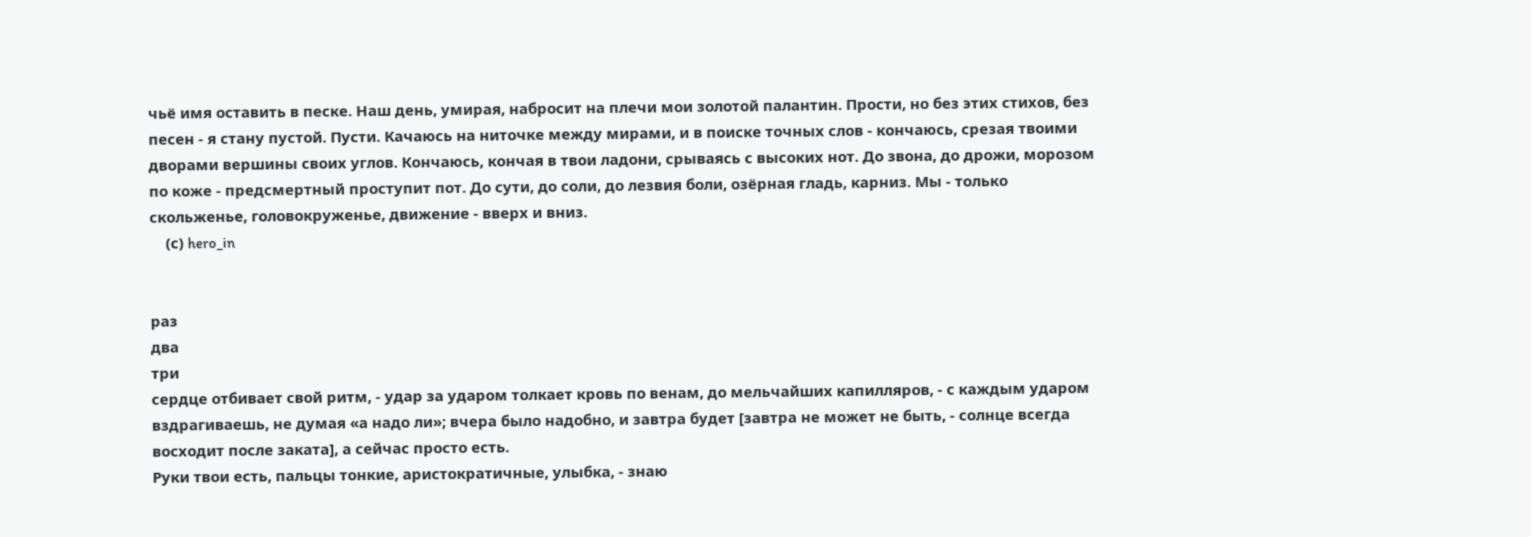чьё имя оставить в песке. Наш день, умирая, набросит на плечи мои золотой палантин. Прости, но без этих стихов, без песен - я стану пустой. Пусти. Качаюсь на ниточке между мирами, и в поиске точных слов - кончаюсь, срезая твоими дворами вершины своих углов. Кончаюсь, кончая в твои ладони, срываясь с высоких нот. До звона, до дрожи, морозом по коже - предсмертный проступит пот. До сути, до соли, до лезвия боли, озёрная гладь, карниз. Мы - только скольженье, головокруженье, движение - вверх и вниз.
    (с) hero_in


раз
два
три
сердце отбивает свой ритм, - удар за ударом толкает кровь по венам, до мельчайших капилляров, - с каждым ударом вздрагиваешь, не думая «а надо ли»; вчера было надобно, и завтра будет [завтра не может не быть, - солнце всегда восходит после заката], а сейчас просто есть.
Руки твои есть, пальцы тонкие, аристократичные, улыбка, - знаю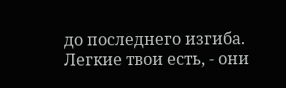до последнего изгиба. Легкие твои есть, - они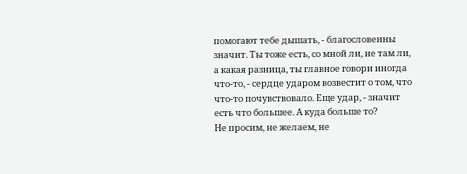помогают тебе дышать, - благословенны значит. Ты тоже есть, со мной ли, не там ли, а какая разница, ты главное говори иногда что-то, - сердце ударом возвестит о том, что что-то почувствовало. Еще удар, - значит есть что большее. А куда больше то?
Не просим, не желаем, не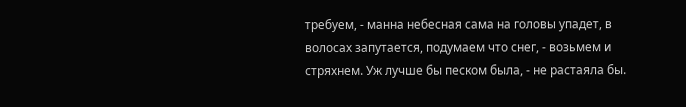требуем, - манна небесная сама на головы упадет, в волосах запутается, подумаем что снег, - возьмем и стряхнем. Уж лучше бы песком была, - не растаяла бы.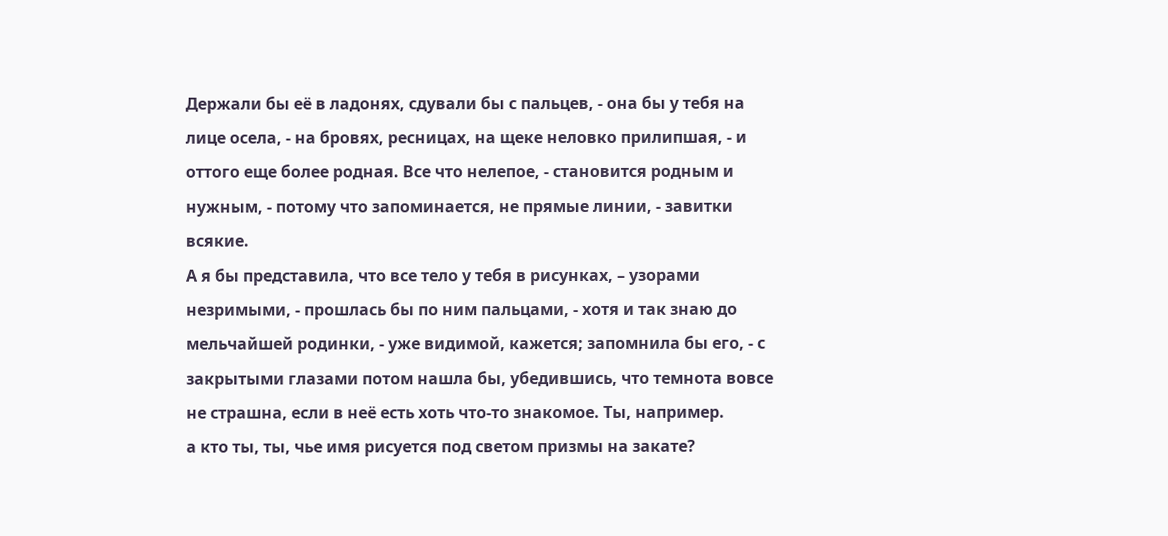Держали бы её в ладонях, сдували бы с пальцев, - она бы у тебя на лице осела, - на бровях, ресницах, на щеке неловко прилипшая, - и оттого еще более родная. Все что нелепое, - становится родным и нужным, - потому что запоминается, не прямые линии, - завитки всякие.
А я бы представила, что все тело у тебя в рисунках, – узорами незримыми, - прошлась бы по ним пальцами, - хотя и так знаю до мельчайшей родинки, - уже видимой, кажется; запомнила бы его, - с закрытыми глазами потом нашла бы, убедившись, что темнота вовсе не страшна, если в неё есть хоть что-то знакомое. Ты, например.
а кто ты, ты, чье имя рисуется под светом призмы на закате?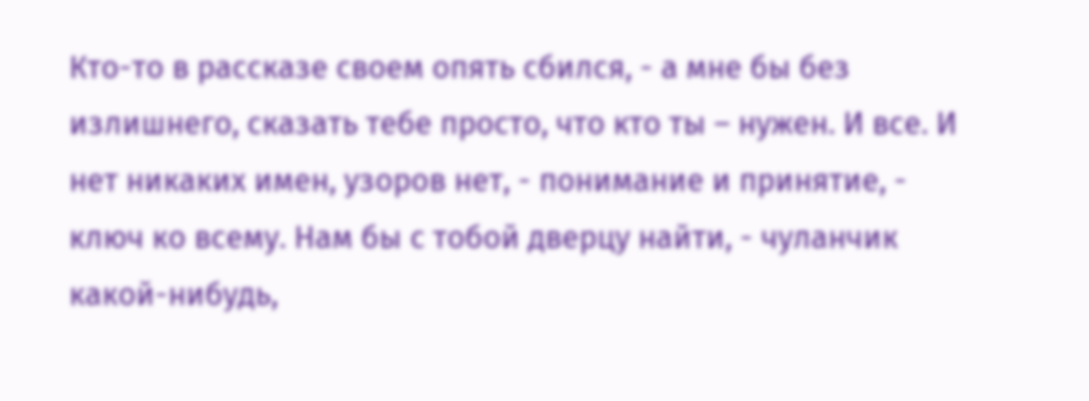Кто-то в рассказе своем опять сбился, - а мне бы без излишнего, сказать тебе просто, что кто ты – нужен. И все. И нет никаких имен, узоров нет, - понимание и принятие, - ключ ко всему. Нам бы с тобой дверцу найти, - чуланчик какой-нибудь,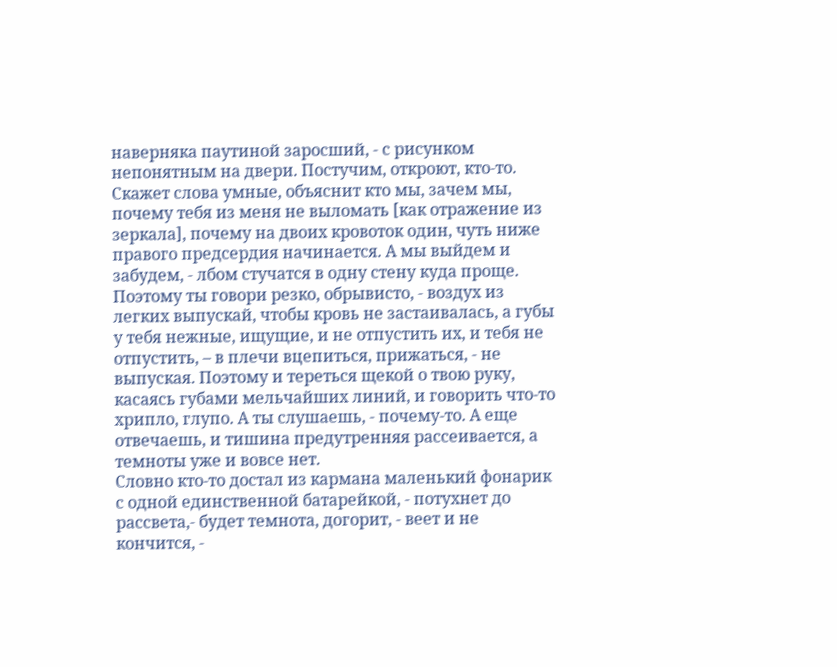наверняка паутиной заросший, - с рисунком непонятным на двери. Постучим, откроют, кто-то. Скажет слова умные, объяснит кто мы, зачем мы, почему тебя из меня не выломать [как отражение из зеркала], почему на двоих кровоток один, чуть ниже правого предсердия начинается. А мы выйдем и забудем, - лбом стучатся в одну стену куда проще.
Поэтому ты говори резко, обрывисто, - воздух из легких выпускай, чтобы кровь не застаивалась, а губы у тебя нежные, ищущие, и не отпустить их, и тебя не отпустить, – в плечи вцепиться, прижаться, - не выпуская. Поэтому и тереться щекой о твою руку, касаясь губами мельчайших линий, и говорить что-то хрипло, глупо. А ты слушаешь, - почему-то. А еще отвечаешь, и тишина предутренняя рассеивается, а темноты уже и вовсе нет.
Словно кто-то достал из кармана маленький фонарик с одной единственной батарейкой, - потухнет до рассвета,- будет темнота, догорит, - веет и не кончится, -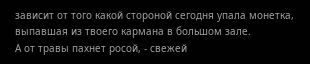зависит от того какой стороной сегодня упала монетка, выпавшая из твоего кармана в большом зале.
А от травы пахнет росой, - свежей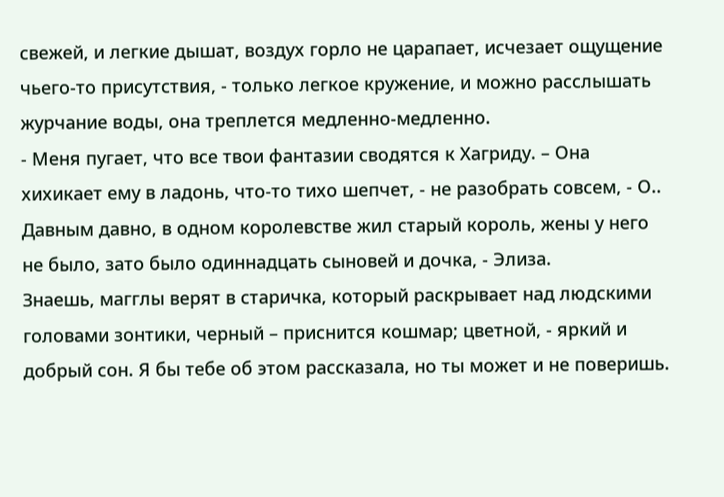свежей, и легкие дышат, воздух горло не царапает, исчезает ощущение чьего-то присутствия, - только легкое кружение, и можно расслышать журчание воды, она треплется медленно-медленно.
- Меня пугает, что все твои фантазии сводятся к Хагриду. – Она хихикает ему в ладонь, что-то тихо шепчет, - не разобрать совсем, - О.. Давным давно, в одном королевстве жил старый король, жены у него не было, зато было одиннадцать сыновей и дочка, - Элиза.
Знаешь, магглы верят в старичка, который раскрывает над людскими головами зонтики, черный – приснится кошмар; цветной, - яркий и добрый сон. Я бы тебе об этом рассказала, но ты может и не поверишь.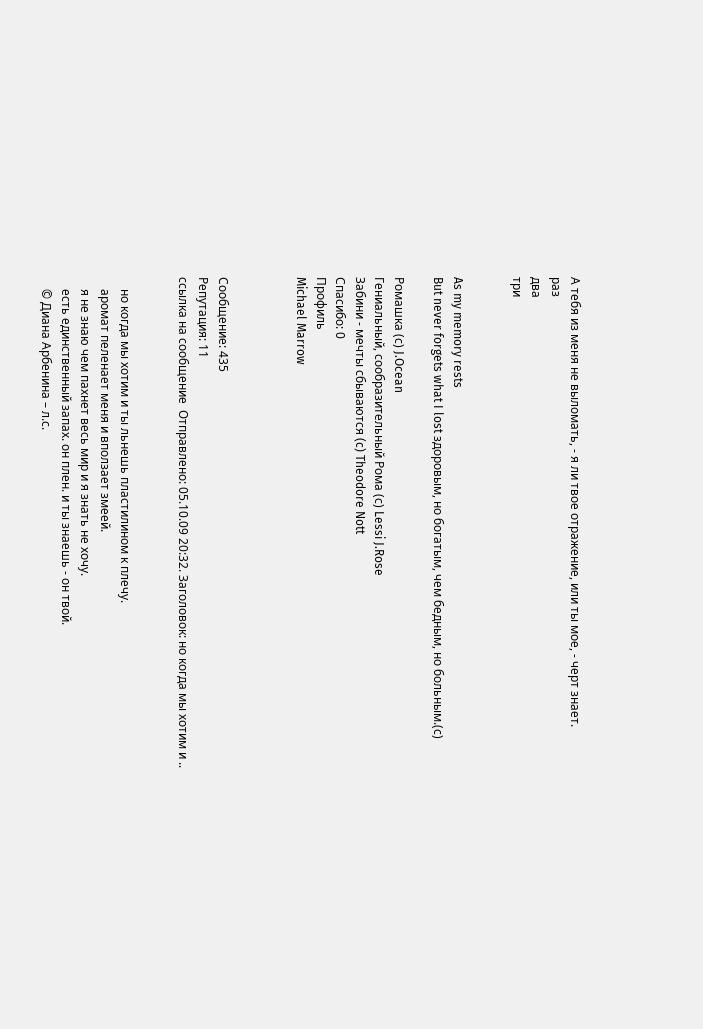А тебя из меня не выломать, - я ли твое отражение, или ты мое, - черт знает.
раз
два
три


As my memory rests
But never forgets what I lost здоровым, но богатым, чем бедным, но больным.(с)

Ромашка (с) J.Ocean
Гениальный, сообразительный Рома (с) Lessi J.Rose
Забини - мечты сбываются (c) Theodore Nott
Спасибо: 0
Профиль
Michael Marrow



Сообщение: 435
Репутация: 11
ссылка на сообщение  Отправлено: 05.10.09 20:32. Заголовок: но когда мы хотим и ..


    но когда мы хотим и ты льнешь пластилином к плечу.
    аромат пеленает меня и вползает змеей.
    я не знаю чем пахнет весь мир и я знать не хочу.
    есть единственный запах. он плен. и ты знаешь - он твой.
    © Диана Арбенина – л.с.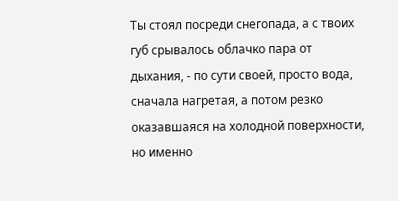Ты стоял посреди снегопада, а с твоих губ срывалось облачко пара от дыхания, - по сути своей, просто вода, сначала нагретая, а потом резко оказавшаяся на холодной поверхности, но именно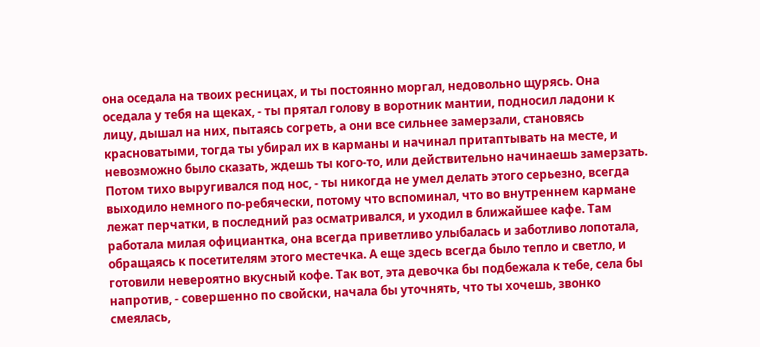она оседала на твоих ресницах, и ты постоянно моргал, недовольно щурясь. Она оседала у тебя на щеках, - ты прятал голову в воротник мантии, подносил ладони к лицу, дышал на них, пытаясь согреть, а они все сильнее замерзали, становясь красноватыми, тогда ты убирал их в карманы и начинал притаптывать на месте, и невозможно было сказать, ждешь ты кого-то, или действительно начинаешь замерзать. Потом тихо выругивался под нос, - ты никогда не умел делать этого серьезно, всегда выходило немного по-ребячески, потому что вспоминал, что во внутреннем кармане лежат перчатки, в последний раз осматривался, и уходил в ближайшее кафе. Там работала милая официантка, она всегда приветливо улыбалась и заботливо лопотала, обращаясь к посетителям этого местечка. А еще здесь всегда было тепло и светло, и готовили невероятно вкусный кофе. Так вот, эта девочка бы подбежала к тебе, села бы напротив, - совершенно по свойски, начала бы уточнять, что ты хочешь, звонко смеялась,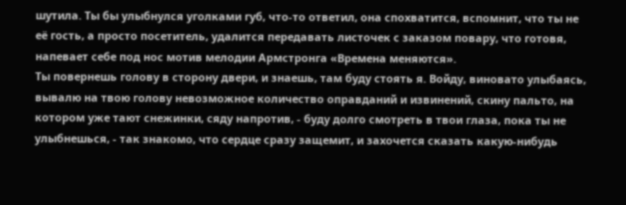шутила. Ты бы улыбнулся уголками губ, что-то ответил, она спохватится, вспомнит, что ты не её гость, а просто посетитель, удалится передавать листочек с заказом повару, что готовя, напевает себе под нос мотив мелодии Армстронга «Времена меняются».
Ты повернешь голову в сторону двери, и знаешь, там буду стоять я. Войду, виновато улыбаясь, вывалю на твою голову невозможное количество оправданий и извинений, скину пальто, на котором уже тают снежинки, сяду напротив, - буду долго смотреть в твои глаза, пока ты не улыбнешься, - так знакомо, что сердце сразу защемит, и захочется сказать какую-нибудь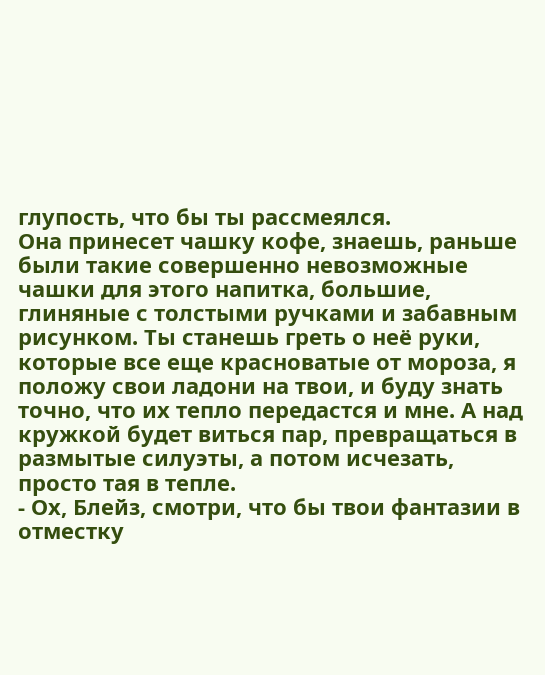глупость, что бы ты рассмеялся.
Она принесет чашку кофе, знаешь, раньше были такие совершенно невозможные чашки для этого напитка, большие, глиняные с толстыми ручками и забавным рисунком. Ты станешь греть о неё руки, которые все еще красноватые от мороза, я положу свои ладони на твои, и буду знать точно, что их тепло передастся и мне. А над кружкой будет виться пар, превращаться в размытые силуэты, а потом исчезать, просто тая в тепле.
- Ох, Блейз, смотри, что бы твои фантазии в отместку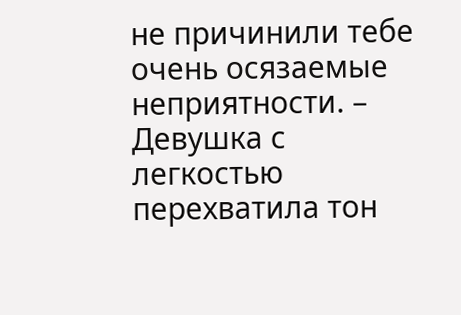не причинили тебе очень осязаемые неприятности. – Девушка с легкостью перехватила тон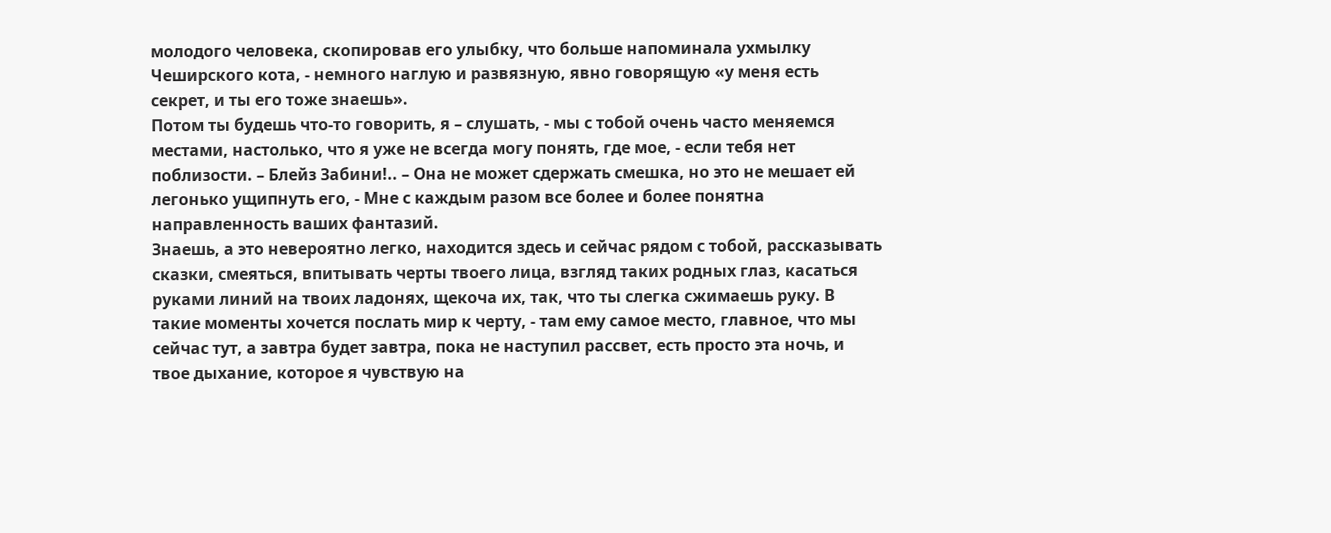молодого человека, скопировав его улыбку, что больше напоминала ухмылку Чеширского кота, - немного наглую и развязную, явно говорящую «у меня есть секрет, и ты его тоже знаешь».
Потом ты будешь что-то говорить, я – слушать, - мы с тобой очень часто меняемся местами, настолько, что я уже не всегда могу понять, где мое, - если тебя нет поблизости. – Блейз Забини!.. – Она не может сдержать смешка, но это не мешает ей легонько ущипнуть его, - Мне с каждым разом все более и более понятна направленность ваших фантазий.
Знаешь, а это невероятно легко, находится здесь и сейчас рядом с тобой, рассказывать сказки, смеяться, впитывать черты твоего лица, взгляд таких родных глаз, касаться руками линий на твоих ладонях, щекоча их, так, что ты слегка сжимаешь руку. В такие моменты хочется послать мир к черту, - там ему самое место, главное, что мы сейчас тут, а завтра будет завтра, пока не наступил рассвет, есть просто эта ночь, и твое дыхание, которое я чувствую на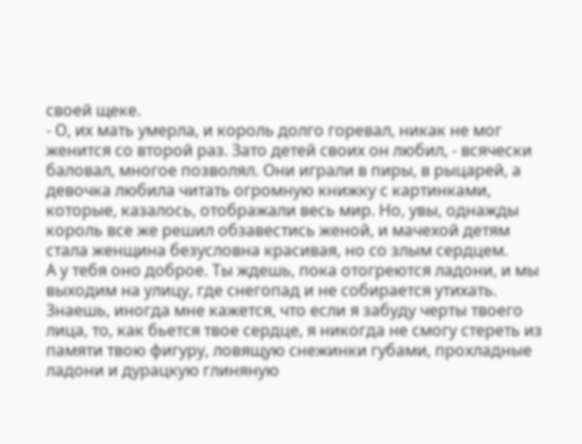своей щеке.
- О, их мать умерла, и король долго горевал, никак не мог женится со второй раз. Зато детей своих он любил, - всячески баловал, многое позволял. Они играли в пиры, в рыцарей, а девочка любила читать огромную книжку с картинками, которые, казалось, отображали весь мир. Но, увы, однажды король все же решил обзавестись женой, и мачехой детям стала женщина безусловна красивая, но со злым сердцем.
А у тебя оно доброе. Ты ждешь, пока отогреются ладони, и мы выходим на улицу, где снегопад и не собирается утихать. Знаешь, иногда мне кажется, что если я забуду черты твоего лица, то, как бьется твое сердце, я никогда не смогу стереть из памяти твою фигуру, ловящую снежинки губами, прохладные ладони и дурацкую глиняную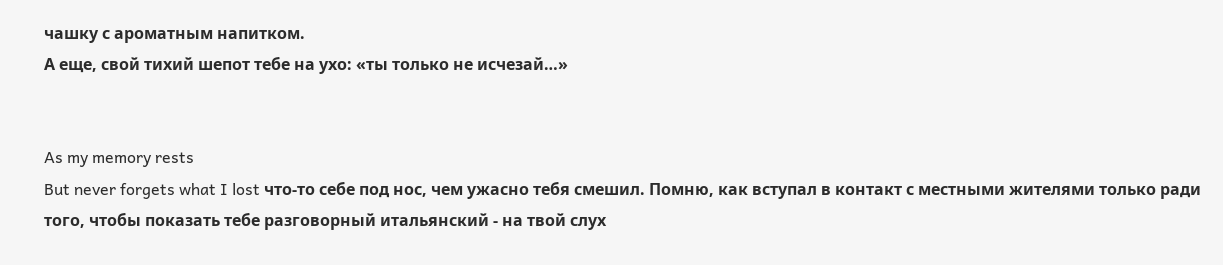чашку с ароматным напитком.
А еще, свой тихий шепот тебе на ухо: «ты только не исчезай…»


As my memory rests
But never forgets what I lost что-то себе под нос, чем ужасно тебя смешил. Помню, как вступал в контакт с местными жителями только ради того, чтобы показать тебе разговорный итальянский - на твой слух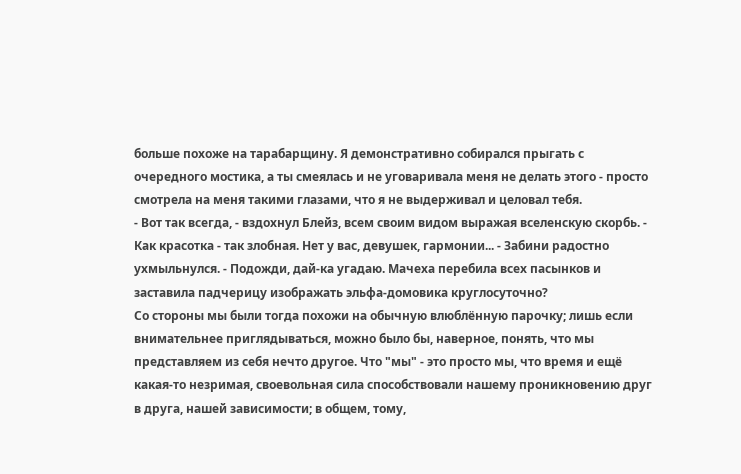больше похоже на тарабарщину. Я демонстративно собирался прыгать с очередного мостика, а ты смеялась и не уговаривала меня не делать этого - просто смотрела на меня такими глазами, что я не выдерживал и целовал тебя.
- Вот так всегда, - вздохнул Блейз, всем своим видом выражая вселенскую скорбь. - Как красотка - так злобная. Нет у вас, девушек, гармонии... - Забини радостно ухмыльнулся. - Подожди, дай-ка угадаю. Мачеха перебила всех пасынков и заставила падчерицу изображать эльфа-домовика круглосуточно?
Со стороны мы были тогда похожи на обычную влюблённую парочку; лишь если внимательнее приглядываться, можно было бы, наверное, понять, что мы представляем из себя нечто другое. Что "мы" - это просто мы, что время и ещё какая-то незримая, своевольная сила способствовали нашему проникновению друг в друга, нашей зависимости; в общем, тому,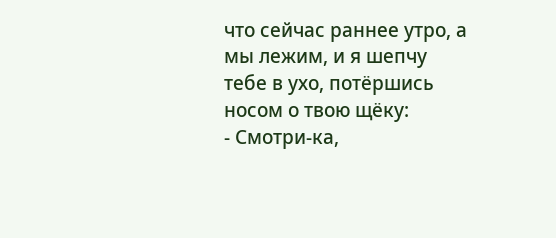что сейчас раннее утро, а мы лежим, и я шепчу тебе в ухо, потёршись носом о твою щёку:
- Смотри-ка,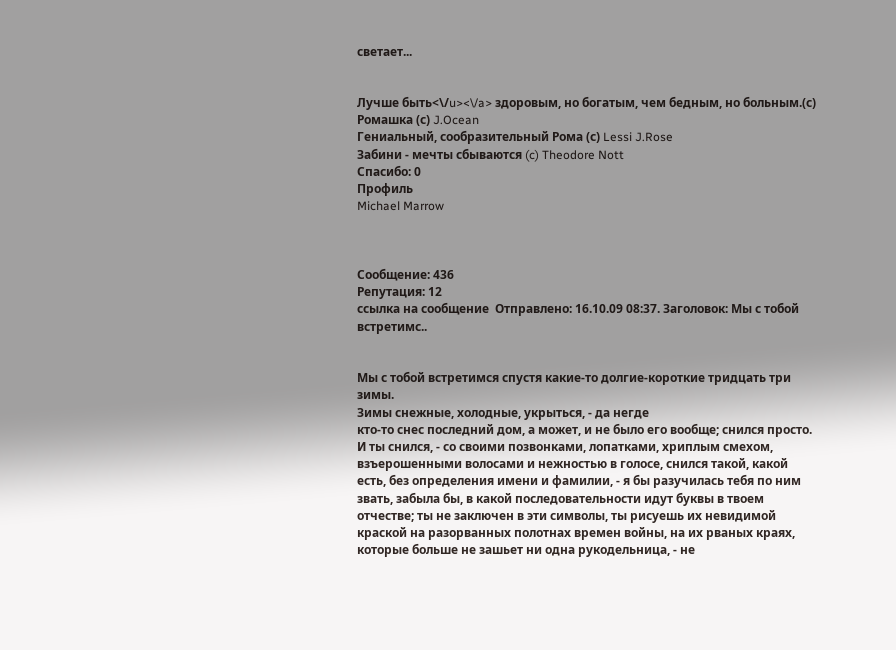светает...


Лучше быть<\/u><\/a> здоровым, но богатым, чем бедным, но больным.(с)
Ромашка (с) J.Ocean
Гениальный, сообразительный Рома (с) Lessi J.Rose
Забини - мечты сбываются (c) Theodore Nott
Спасибо: 0
Профиль
Michael Marrow



Сообщение: 436
Репутация: 12
ссылка на сообщение  Отправлено: 16.10.09 08:37. Заголовок: Мы с тобой встретимс..


Мы с тобой встретимся спустя какие-то долгие-короткие тридцать три зимы.
Зимы снежные, холодные, укрыться, - да негде
кто-то снес последний дом, а может, и не было его вообще; снился просто.
И ты снился, - со своими позвонками, лопатками, хриплым смехом, взъерошенными волосами и нежностью в голосе, снился такой, какой есть, без определения имени и фамилии, - я бы разучилась тебя по ним звать, забыла бы, в какой последовательности идут буквы в твоем отчестве; ты не заключен в эти символы, ты рисуешь их невидимой краской на разорванных полотнах времен войны, на их рваных краях, которые больше не зашьет ни одна рукодельница, - не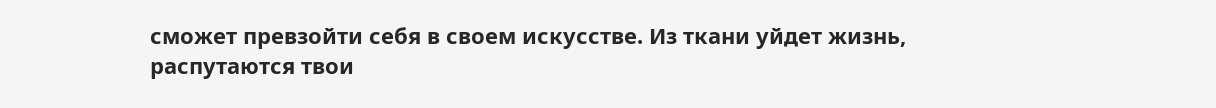сможет превзойти себя в своем искусстве. Из ткани уйдет жизнь, распутаются твои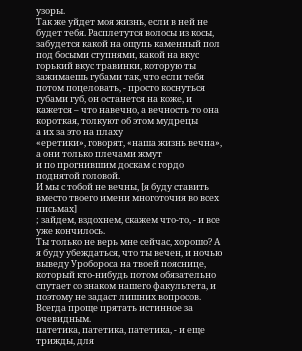узоры.
Так же уйдет моя жизнь, если в ней не будет тебя. Расплетутся волосы из косы, забудется какой на ощупь каменный пол под босыми ступнями, какой на вкус горький вкус травинки, которую ты зажимаешь губами так, что если тебя потом поцеловать, - просто коснуться губами губ, он останется на коже, и кажется – что навечно, а вечность то она короткая, толкуют об этом мудрецы
а их за это на плаху
«еретики», говорят, «наша жизнь вечна», а они только плечами жмут
и по прогнившим доскам с гордо поднятой головой.
И мы с тобой не вечны, [я буду ставить вместо твоего имени многоточия во всех письмах]
; зайдем, вздохнем, скажем что-то, - и все уже кончилось.
Ты только не верь мне сейчас, хорошо? А я буду убеждаться, что ты вечен, и ночью выведу Уробороса на твоей пояснице, который кто-нибудь потом обязательно спутает со знаком нашего факультета, и поэтому не задаст лишних вопросов. Всегда проще прятать истинное за очевидным.
патетика, патетика, патетика, - и еще трижды, для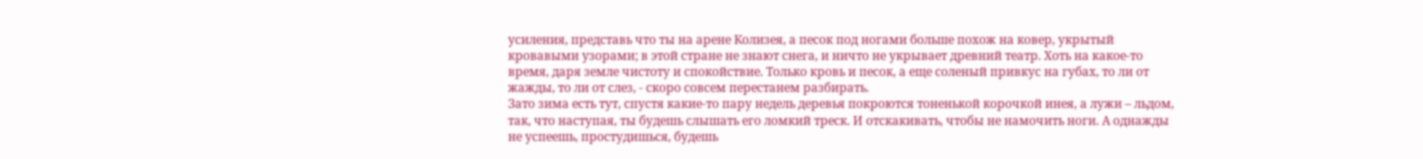усиления, представь что ты на арене Колизея, а песок под ногами больше похож на ковер, укрытый кровавыми узорами; в этой стране не знают снега, и ничто не укрывает древний театр. Хоть на какое-то время, даря земле чистоту и спокойствие. Только кровь и песок, а еще соленый привкус на губах, то ли от жажды, то ли от слез, - скоро совсем перестанем разбирать.
Зато зима есть тут, спустя какие-то пару недель деревья покроются тоненькой корочкой инея, а лужи – льдом, так, что наступая, ты будешь слышать его ломкий треск. И отскакивать, чтобы не намочить ноги. А однажды не успеешь, простудишься, будешь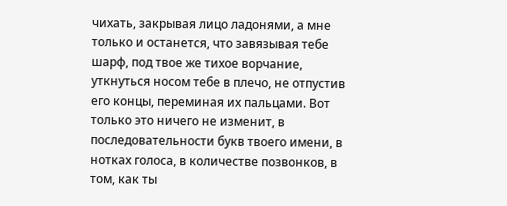чихать, закрывая лицо ладонями, а мне только и останется, что завязывая тебе шарф, под твое же тихое ворчание, уткнуться носом тебе в плечо, не отпустив его концы, переминая их пальцами. Вот только это ничего не изменит, в последовательности букв твоего имени, в нотках голоса, в количестве позвонков, в том, как ты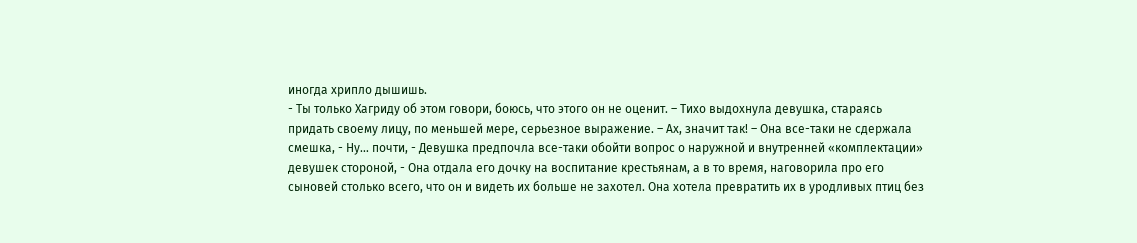иногда хрипло дышишь.
- Ты только Хагриду об этом говори, боюсь, что этого он не оценит. – Тихо выдохнула девушка, стараясь придать своему лицу, по меньшей мере, серьезное выражение. – Ах, значит так! – Она все-таки не сдержала смешка, - Ну… почти, - Девушка предпочла все-таки обойти вопрос о наружной и внутренней «комплектации» девушек стороной, - Она отдала его дочку на воспитание крестьянам, а в то время, наговорила про его сыновей столько всего, что он и видеть их больше не захотел. Она хотела превратить их в уродливых птиц без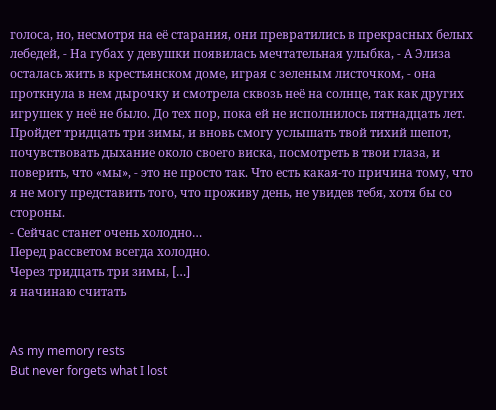голоса, но, несмотря на её старания, они превратились в прекрасных белых лебедей, - На губах у девушки появилась мечтательная улыбка, - А Элиза осталась жить в крестьянском доме, играя с зеленым листочком, - она проткнула в нем дырочку и смотрела сквозь неё на солнце, так как других игрушек у неё не было. До тех пор, пока ей не исполнилось пятнадцать лет.
Пройдет тридцать три зимы, и вновь смогу услышать твой тихий шепот, почувствовать дыхание около своего виска, посмотреть в твои глаза, и поверить, что «мы», - это не просто так. Что есть какая-то причина тому, что я не могу представить того, что проживу день, не увидев тебя, хотя бы со стороны.
- Сейчас станет очень холодно…
Перед рассветом всегда холодно.
Через тридцать три зимы, […]
я начинаю считать


As my memory rests
But never forgets what I lost